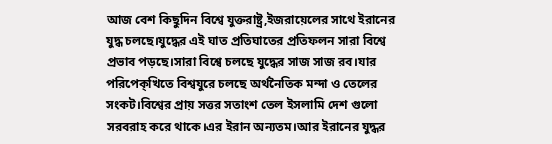আজ বেশ কিছুদিন বিশ্বে যুক্তরাষ্ট্র,ইজরায়েলের সাথে ইরানের যুদ্ধ চলছে।যুদ্ধের এই ঘাত প্রতিঘাতের প্রতিফলন সারা বিশ্বে প্রভাব পড়ছে।সারা বিশ্বে চলছে যুদ্ধের সাজ সাজ রব।যার পরিপেক্খিতে বিশ্বযুরে চলছে অর্থনৈতিক মন্দা ও তেলের সংকট।বিশ্বের প্রায় সত্তর সতাংশ তেল ইসলামি দেশ গুলো সরবরাহ করে থাকে।এর ইরান অন্যতম।আর ইরানের যুদ্ধর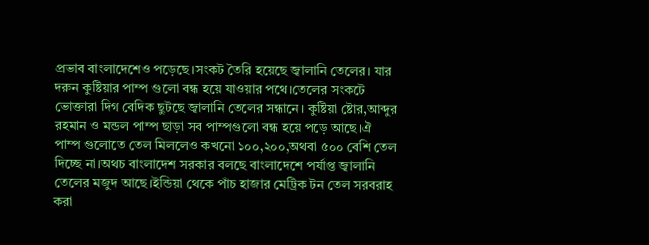প্রভাব বাংলাদেশেও পড়েছে।সংকট তৈরি হয়েছে জ্বালানি তেলের। যার দরুন কুষ্টিয়ার পাম্প গুলো বন্ধ হয়ে যাওয়ার পথে।তেলের সংকটে ভোক্তারা দিগ বেদিক ছুটছে জ্বালানি তেলের সন্ধানে। কুষ্টিয়া ষ্টোর,আব্দুর রহমান ও মন্ডল পাম্প ছাড়া সব পাম্পগুলো বন্ধ হয়ে পড়ে আছে।ঐ পাম্প গুলোতে তেল মিললেও কখনো ১০০,২০০,অথবা ৫০০ বেশি তেল দিচ্ছে না।অথচ বাংলাদেশ সরকার বলছে বাংলাদেশে পর্যাপ্ত জ্বালানি তেলের মজুদ আছে।ইন্ডিয়া থেকে পাঁচ হাজার মেট্রিক টন তেল সরবরাহ করা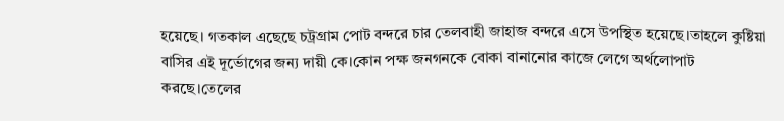হয়েছে। গতকাল এছেছে চট্রগ্রাম পোট বন্দরে চার তেলবাহী জাহাজ বন্দরে এসে উপস্থিত হয়েছে।তাহলে কুষ্টিয়া বাসির এই দূর্ভোগের জন্য দায়ী কে।কোন পক্ষ জনগনকে বোকা বানানোর কাজে লেগে অর্থলোপাট করছে।তেলের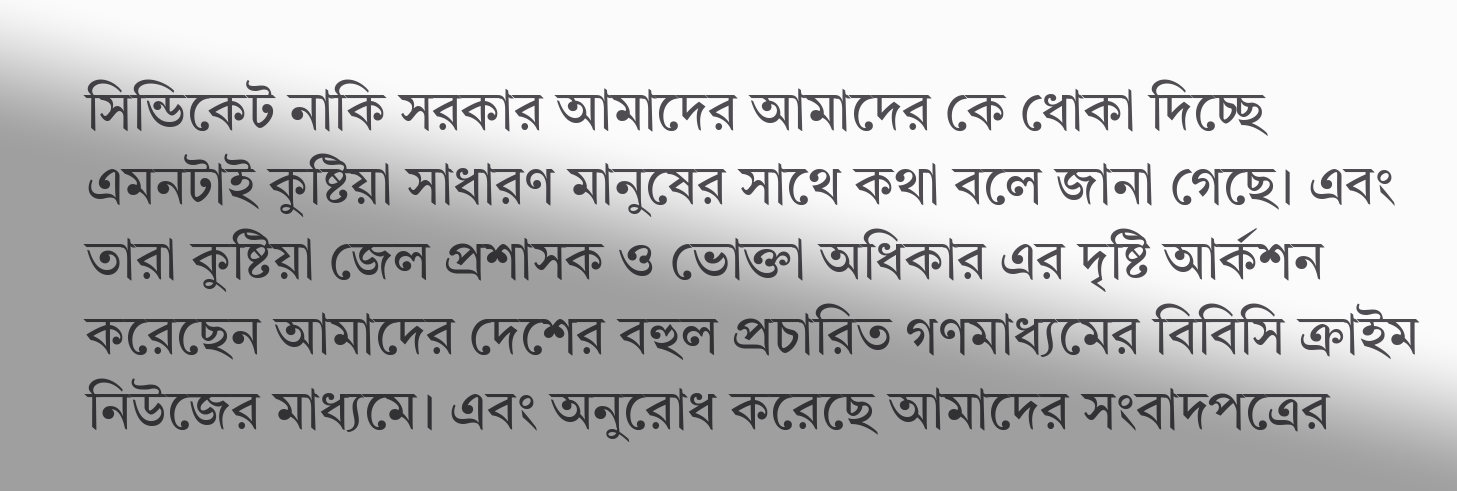সিন্ডিকেট নাকি সরকার আমাদের আমাদের কে ধোকা দিচ্ছে এমনটাই কুষ্টিয়া সাধারণ মানুষের সাথে কথা বলে জানা গেছে। এবং তারা কুষ্টিয়া জেল প্রশাসক ও ভোক্তা অধিকার এর দৃষ্টি আর্কশন করেছেন আমাদের দেশের বহুল প্রচারিত গণমাধ্যমের বিবিসি ক্রাইম নিউজের মাধ্যমে। এবং অনুরোধ করেছে আমাদের সংবাদপত্রের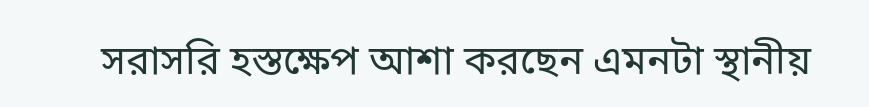সরাসরি হস্তক্ষেপ আশা করছেন এমনটা স্থানীয়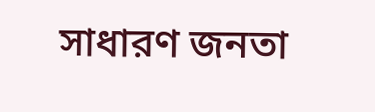সাধারণ জনতা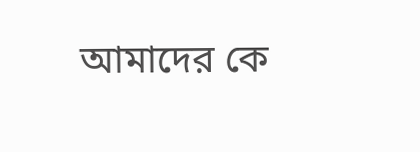আমাদের কে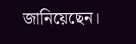জানিয়েছেন।